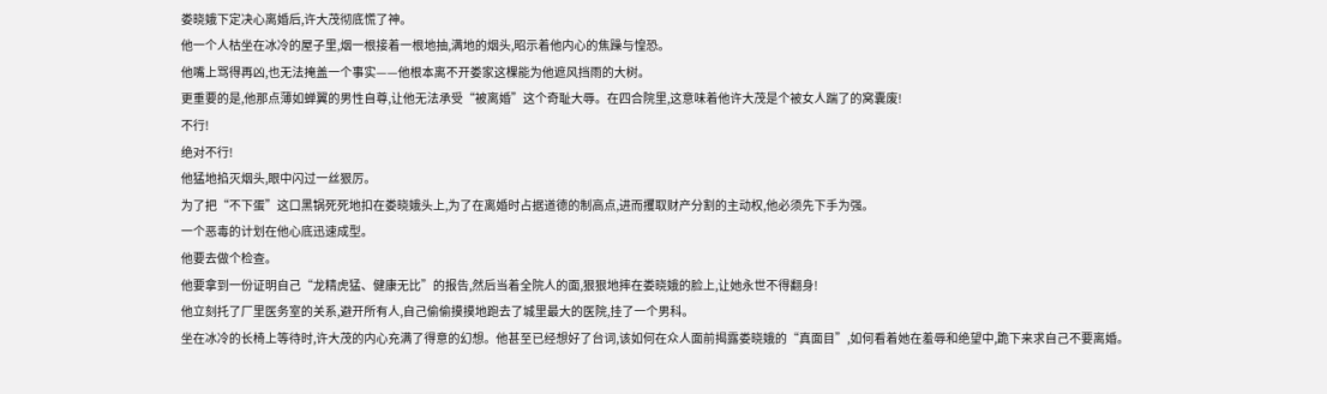娄晓娥下定决心离婚后,许大茂彻底慌了神。
他一个人枯坐在冰冷的屋子里,烟一根接着一根地抽,满地的烟头,昭示着他内心的焦躁与惶恐。
他嘴上骂得再凶,也无法掩盖一个事实——他根本离不开娄家这棵能为他遮风挡雨的大树。
更重要的是,他那点薄如蝉翼的男性自尊,让他无法承受“被离婚”这个奇耻大辱。在四合院里,这意味着他许大茂是个被女人踹了的窝囊废!
不行!
绝对不行!
他猛地掐灭烟头,眼中闪过一丝狠厉。
为了把“不下蛋”这口黑锅死死地扣在娄晓娥头上,为了在离婚时占据道德的制高点,进而攫取财产分割的主动权,他必须先下手为强。
一个恶毒的计划在他心底迅速成型。
他要去做个检查。
他要拿到一份证明自己“龙精虎猛、健康无比”的报告,然后当着全院人的面,狠狠地摔在娄晓娥的脸上,让她永世不得翻身!
他立刻托了厂里医务室的关系,避开所有人,自己偷偷摸摸地跑去了城里最大的医院,挂了一个男科。
坐在冰冷的长椅上等待时,许大茂的内心充满了得意的幻想。他甚至已经想好了台词,该如何在众人面前揭露娄晓娥的“真面目”,如何看着她在羞辱和绝望中,跪下来求自己不要离婚。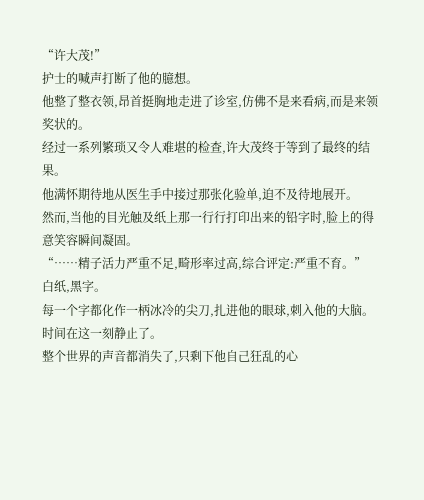“许大茂!”
护士的喊声打断了他的臆想。
他整了整衣领,昂首挺胸地走进了诊室,仿佛不是来看病,而是来领奖状的。
经过一系列繁琐又令人难堪的检查,许大茂终于等到了最终的结果。
他满怀期待地从医生手中接过那张化验单,迫不及待地展开。
然而,当他的目光触及纸上那一行行打印出来的铅字时,脸上的得意笑容瞬间凝固。
“……精子活力严重不足,畸形率过高,综合评定:严重不育。”
白纸,黑字。
每一个字都化作一柄冰冷的尖刀,扎进他的眼球,刺入他的大脑。
时间在这一刻静止了。
整个世界的声音都消失了,只剩下他自己狂乱的心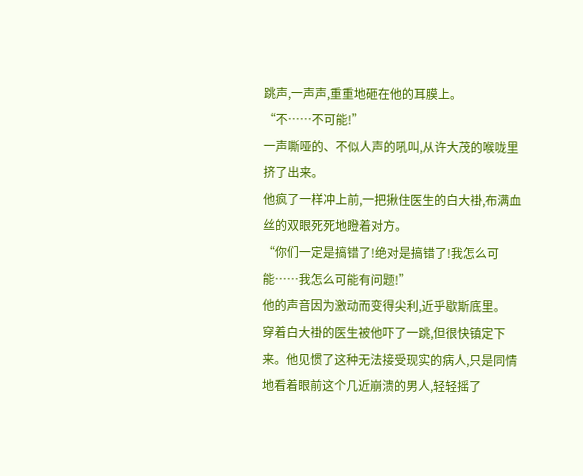跳声,一声声,重重地砸在他的耳膜上。
“不……不可能!”
一声嘶哑的、不似人声的吼叫,从许大茂的喉咙里挤了出来。
他疯了一样冲上前,一把揪住医生的白大褂,布满血丝的双眼死死地瞪着对方。
“你们一定是搞错了!绝对是搞错了!我怎么可能……我怎么可能有问题!”
他的声音因为激动而变得尖利,近乎歇斯底里。
穿着白大褂的医生被他吓了一跳,但很快镇定下来。他见惯了这种无法接受现实的病人,只是同情地看着眼前这个几近崩溃的男人,轻轻摇了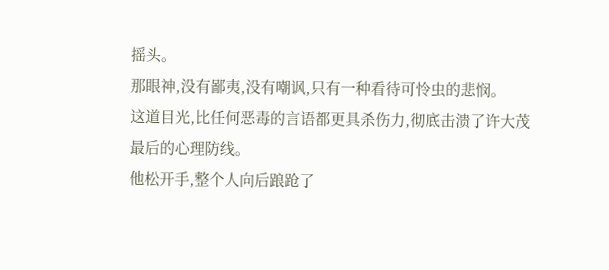摇头。
那眼神,没有鄙夷,没有嘲讽,只有一种看待可怜虫的悲悯。
这道目光,比任何恶毒的言语都更具杀伤力,彻底击溃了许大茂最后的心理防线。
他松开手,整个人向后踉跄了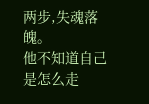两步,失魂落魄。
他不知道自己是怎么走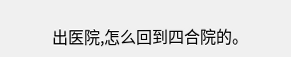出医院,怎么回到四合院的。